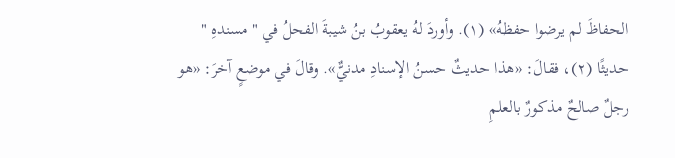الحفاظَ لم يرضوا حفظهُ» (١). وأوردَ لهُ يعقوبُ بنُ شيبةَ الفحلُ في " مسندهِ " حديثًا (٢)، فقالَ: «هذا حديثٌ حسنُ الإسنادِ مدنيٌّ». وقالَ في موضعٍ آخرَ: «هو رجلٌ صالحٌ مذكورٌ بالعلمِ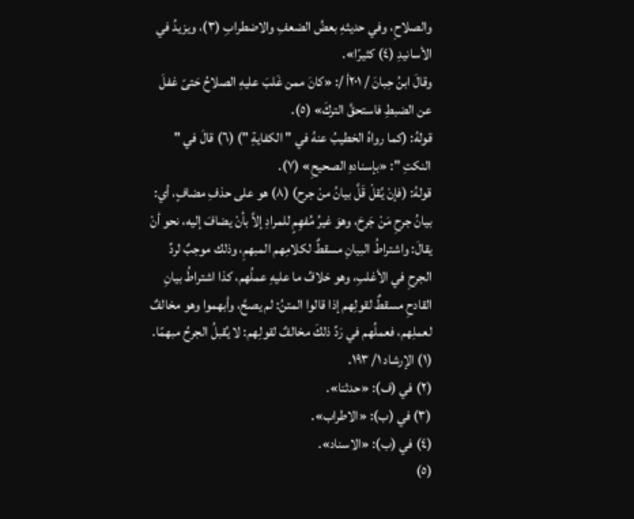والصلاحِ، وفي حديثهِ بعضُ الضعفِ والاضطرابِ (٣)، ويزيدُ في الأسانيدِ (٤) كثيرًا».
وقالَ ابنُ حِبانَ / ٢٠١أ /: «كانَ ممن غَلبَ عليهِ الصلاحُ حَتىّ غفلَ عن الضبطِ فاستحقَّ التركَ» (٥).
قولهُ: (كما رواهُ الخطيبُ عنهُ في " الكفايةِ ") (٦) قالَ في " النكتِ ": «بإسنادهِ الصحيحِ» (٧).
قولهُ: (فإنْ يُقلْ قَلَّ بيانُ منْ جرح) (٨) هو على حذفِ مضافٍ، أي: بيانُ جرحِ مَنْ جَرحَ، وهوَ غيرُ مُفهِمٍ للمرادِ إلاَّ بأنْ يضافَ إليه، نحو أنْ يقالَ: واشتراطُ البيانِ مسقطٌ لكلامِهم المبهمِ، وذلك موجبٌ لردِّ الجرحِ في الأغلبِ، وهو خلافُ ما عليهِ عملُهم، كذا اشتراطُ بيانِ القادحِ مسقطٌ لقولِهم إذا قالوا المتنُ: لم يصحَّ، وأبهموا وهو مخالفٌ لعملِهم، فعملُهم في رَدِّ ذلكَ مخالفٌ لقولِهم: لا يُقبلُ الجرحُ مبهمًا.
(١) الإرشاد ١/ ١٩٣.
(٢) في (ف): «حدثنا».
(٣) في (ب): «الاطراب».
(٤) في (ب): «الاسناد».
(٥)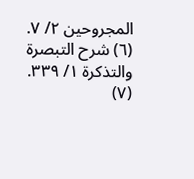المجروحين ٢/ ٧.
(٦) شرح التبصرة والتذكرة ١/ ٣٣٩.
(٧)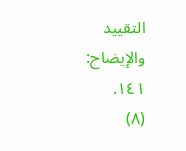التقييد والإيضاح: ١٤١.
(٨)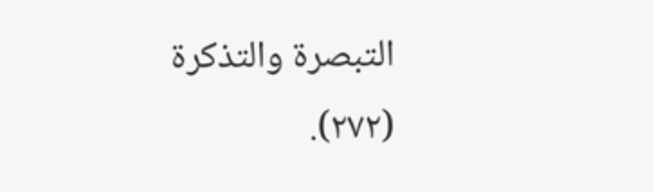التبصرة والتذكرة (٢٧٢).